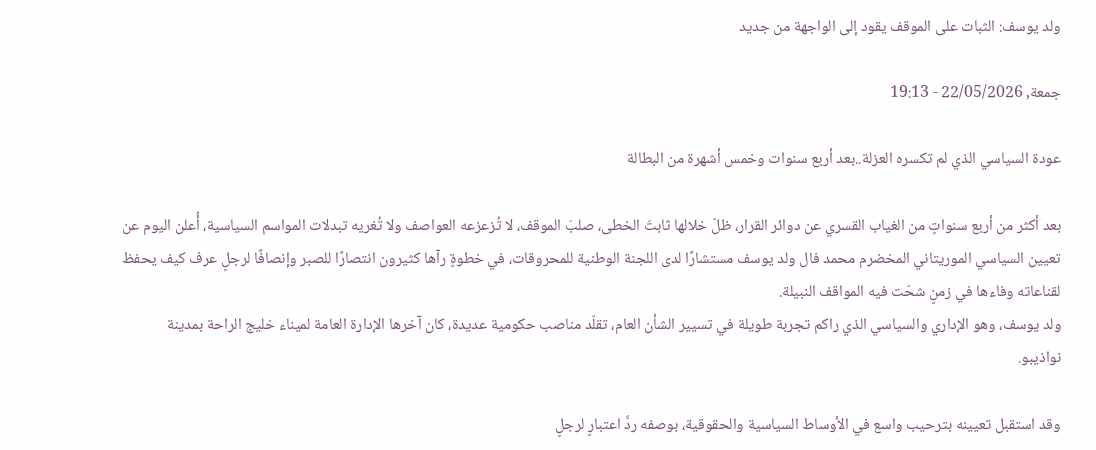ولد يوسف: الثبات على الموقف يقود إلى الواجهة من جديد

جمعة, 22/05/2026 - 19:13

عودة السياسي الذي لم تكسره العزلة..بعد أربع سنوات وخمس أشهرة من البطالة

بعد أكثر من أربع سنواتٍ من الغياب القسري عن دوائر القرار، ظلّ خلالها ثابتَ الخطى، صلبَ الموقف، لا تُزعزعه العواصف ولا تُغريه تبدلات المواسم السياسية، أُعلن اليوم عن تعيين السياسي الموريتاني المخضرم محمد فال ولد يوسف مستشارًا لدى اللجنة الوطنية للمحروقات، في خطوةٍ رآها كثيرون انتصارًا للصبر وإنصافًا لرجلٍ عرف كيف يحفظ لقناعاته وفاءها في زمنٍ شحّت فيه المواقف النبيلة.
ولد يوسف، وهو الإداري والسياسي الذي راكم تجربة طويلة في تسيير الشأن العام، تقلّد مناصب حكومية عديدة، كان آخرها الإدارة العامة لميناء خليج الراحة بمدينة نواذيبو.

وقد استقبل تعيينه بترحيب واسع في الأوساط السياسية والحقوقية، بوصفه ردَّ اعتبارٍ لرجلٍ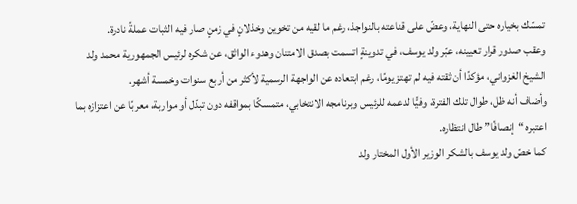تمسّك بخياره حتى النهاية، وعضّ على قناعته بالنواجذ، رغم ما لقيه من تخوين وخذلانٍ في زمنٍ صار فيه الثبات عملةً نادرة.
وعقب صدور قرار تعيينه، عبّر ولد يوسف، في تدوينةٍ اتسمت بصدق الامتنان وهدوء الواثق، عن شكره لرئيس الجمهورية محمد ولد الشيخ الغزواني، مؤكدًا أن ثقته فيه لم تهتز يومًا، رغم ابتعاده عن الواجهة الرسمية لأكثر من أربع سنوات وخمسة أشهر.
وأضاف أنه ظل، طوال تلك الفترة، وفيًّا لدعمه للرئيس وبرنامجه الانتخابي، متمسكًا بمواقفه دون تبدّل أو مواربة، معربًا عن اعتزازه بما اعتبره “إنصافًا” طال انتظاره.
كما خصّ ولد يوسف بالشكر الوزير الأول المختار ولد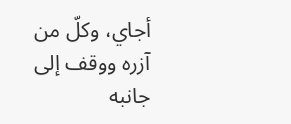أجاي، وكلّ من آزره ووقف إلى جانبه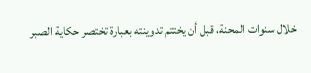خلال سنوات المحنة، قبل أن يختتم تدوينته بعبارة تختصر حكاية الصبر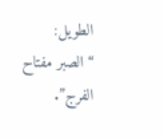الطويل:
“الصبر مفتاح الفرج”.